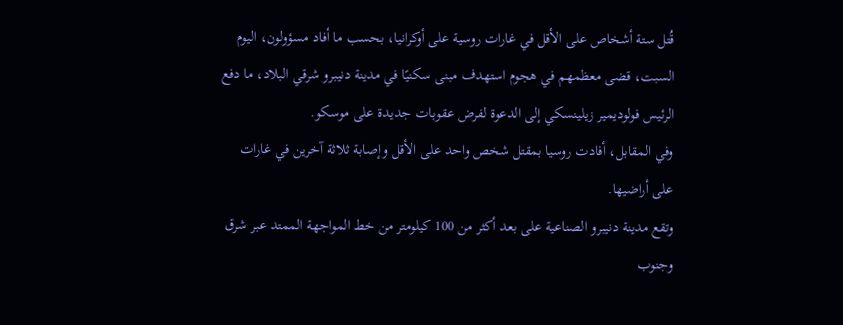قُتل ستة أشخاص على الأقل في غارات روسية على أوكرانيا، بحسب ما أفاد مسؤولون، اليوم السبت، قضى معظمهم في هجوم استهدف مبنى سكنيًا في مدينة دنيبرو شرقي البلاد، ما دفع الرئيس فولوديمير زيلينسكي إلى الدعوة لفرض عقوبات جديدة على موسكو.
وفي المقابل، أفادت روسيا بمقتل شخص واحد على الأقل وإصابة ثلاثة آخرين في غارات على أراضيها.
وتقع مدينة دنيبرو الصناعية على بعد أكثر من 100 كيلومتر من خط المواجهة الممتد عبر شرق وجنوب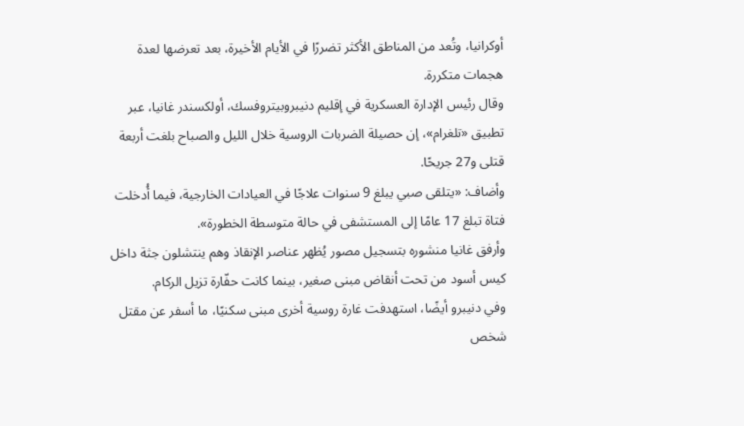أوكرانيا، وتُعد من المناطق الأكثر تضررًا في الأيام الأخيرة، بعد تعرضها لعدة هجمات متكررة.
وقال رئيس الإدارة العسكرية في إقليم دنيبروبيتروفسك، أولكسندر غانيا، عبر تطبيق «تلغرام»، إن حصيلة الضربات الروسية خلال الليل والصباح بلغت أربعة قتلى و27 جريحًا.
وأضاف: «يتلقى صبي يبلغ 9 سنوات علاجًا في العيادات الخارجية، فيما أُدخلت فتاة تبلغ 17 عامًا إلى المستشفى في حالة متوسطة الخطورة».
وأرفق غانيا منشوره بتسجيل مصور يُظهر عناصر الإنقاذ وهم ينتشلون جثة داخل كيس أسود من تحت أنقاض مبنى صغير، بينما كانت حفّارة تزيل الركام.
وفي دنيبرو أيضًا، استهدفت غارة روسية أخرى مبنى سكنيًا، ما أسفر عن مقتل شخص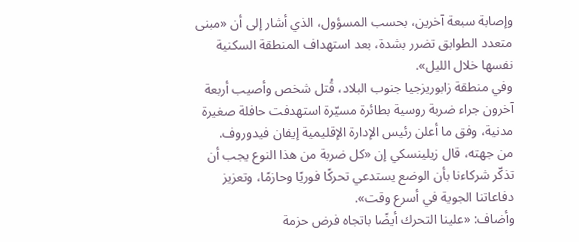وإصابة سبعة آخرين، بحسب المسؤول، الذي أشار إلى أن «مبنى متعدد الطوابق تضرر بشدة، بعد استهداف المنطقة السكنية نفسها خلال الليل».
وفي منطقة زابوريزجيا جنوب البلاد، قُتل شخص وأصيب أربعة آخرون جراء ضربة روسية بطائرة مسيّرة استهدفت حافلة صغيرة مدنية، وفق ما أعلن رئيس الإدارة الإقليمية إيفان فيدوروف.
من جهته، قال زيلينسكي إن «كل ضربة من هذا النوع يجب أن تذكّر شركاءنا بأن الوضع يستدعي تحركًا فوريًا وحازمًا، وتعزيز دفاعاتنا الجوية في أسرع وقت».
وأضاف: «علينا التحرك أيضًا باتجاه فرض حزمة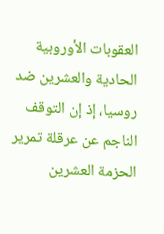العقوبات الأوروبية الحادية والعشرين ضد روسيا، إذ إن التوقف الناجم عن عرقلة تمرير الحزمة العشرين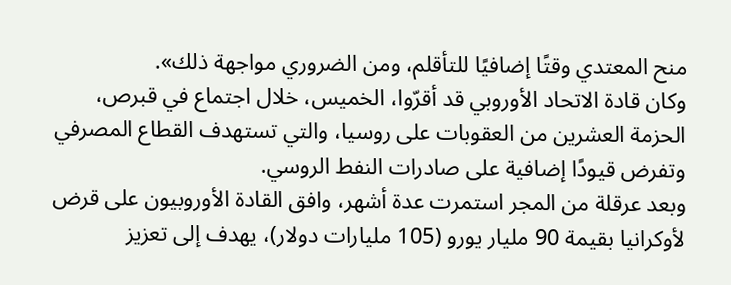منح المعتدي وقتًا إضافيًا للتأقلم، ومن الضروري مواجهة ذلك».
وكان قادة الاتحاد الأوروبي قد أقرّوا، الخميس، خلال اجتماع في قبرص، الحزمة العشرين من العقوبات على روسيا، والتي تستهدف القطاع المصرفي وتفرض قيودًا إضافية على صادرات النفط الروسي.
وبعد عرقلة من المجر استمرت عدة أشهر، وافق القادة الأوروبيون على قرض لأوكرانيا بقيمة 90 مليار يورو (105 مليارات دولار)، يهدف إلى تعزيز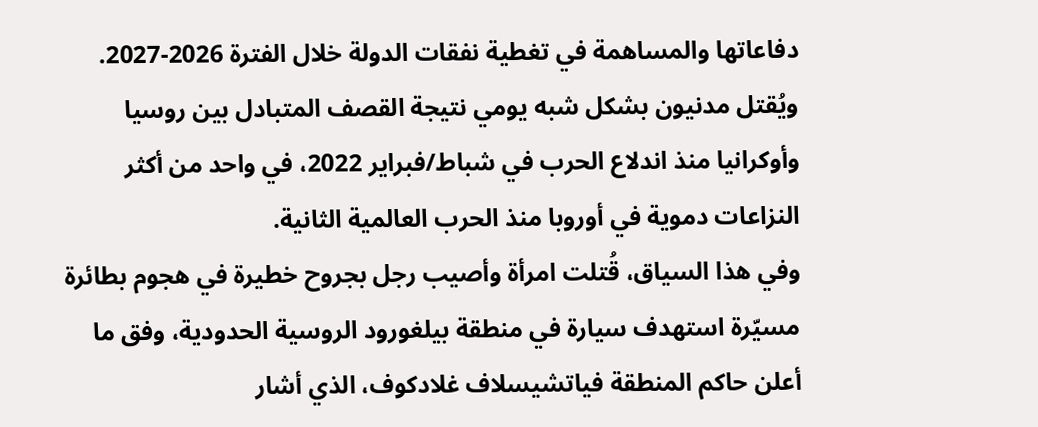دفاعاتها والمساهمة في تغطية نفقات الدولة خلال الفترة 2026-2027.
ويُقتل مدنيون بشكل شبه يومي نتيجة القصف المتبادل بين روسيا وأوكرانيا منذ اندلاع الحرب في شباط/فبراير 2022، في واحد من أكثر النزاعات دموية في أوروبا منذ الحرب العالمية الثانية.
وفي هذا السياق، قُتلت امرأة وأصيب رجل بجروح خطيرة في هجوم بطائرة مسيّرة استهدف سيارة في منطقة بيلغورود الروسية الحدودية، وفق ما أعلن حاكم المنطقة فياتشيسلاف غلادكوف، الذي أشار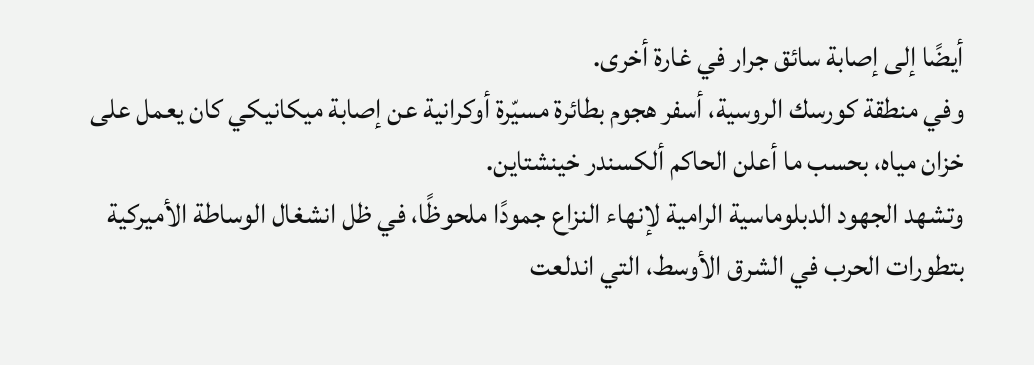أيضًا إلى إصابة سائق جرار في غارة أخرى.
وفي منطقة كورسك الروسية، أسفر هجوم بطائرة مسيّرة أوكرانية عن إصابة ميكانيكي كان يعمل على خزان مياه، بحسب ما أعلن الحاكم ألكسندر خينشتاين.
وتشهد الجهود الدبلوماسية الرامية لإنهاء النزاع جمودًا ملحوظًا، في ظل انشغال الوساطة الأميركية بتطورات الحرب في الشرق الأوسط، التي اندلعت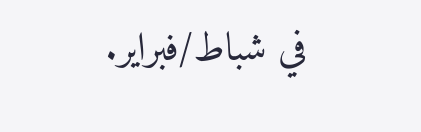في شباط/فبراير.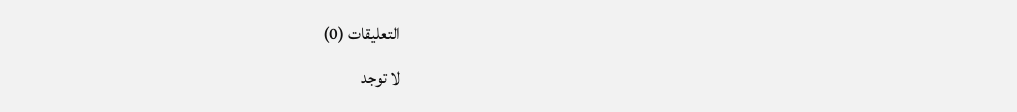التعليقات (0)
لا توجد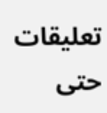تعليقات حتى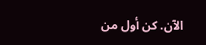الآن. كن أول من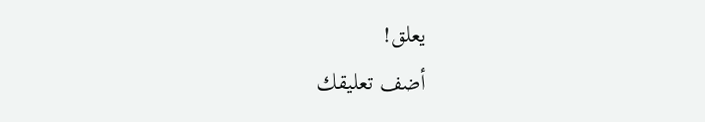يعلق!
أضف تعليقك